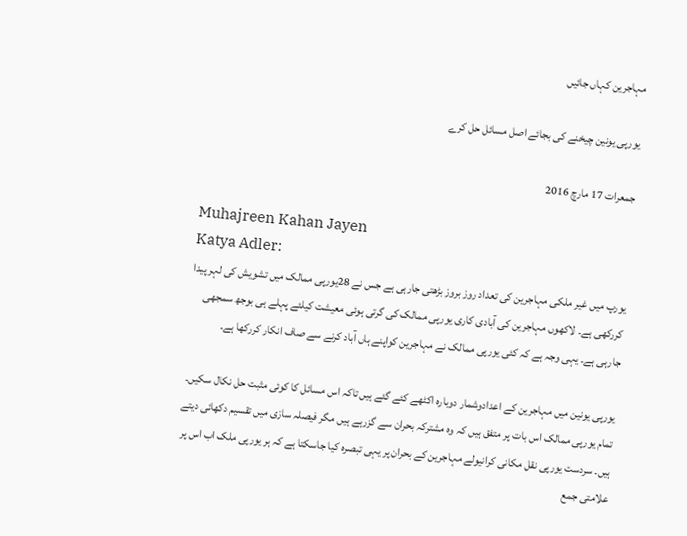مہاجرین کہاں جائیں

یورپی یونین چیخنے کی بجائے اصل مسائل حل کرے

جمعرات 17 مارچ 2016

Muhajreen Kahan Jayen
Katya Adler:
یورپ میں غیر ملکی مہاجرین کی تعداد روز بروز بڑھتی جارہی ہے جس نے 28یورپی ممالک میں تشویش کی لہر پیدا کررکھی ہے۔ لاکھوں مہاجرین کی آبادی کاری یورپی ممالک کی گرتی ہوئی معیشت کیلئے پہلے ہی بوجھ سمجھی جارہی ہے۔ یہی وجہ ہے کہ کئی یورپی ممالک نے مہاجرین کواپنے ہاں آباد کرنے سے صاف انکار کررکھا ہے۔

یورپی یونین میں مہاجرین کے اعدادوشمار دوبارہ اکٹھے کئے گئے ہیں تاکہ اس مسائل کا کوئی مثبت حل نکال سکیں۔ تمام یورپی ممالک اس بات پر متفق ہیں کہ وہ مشترکہ بحران سے گزرہے ہیں مگر فیصلہ سازی میں تقسیم دکھائی دیتے ہیں۔ سردست یورپی نقل مکانی کرانیولے مہاجرین کے بحران پر یہی تبصرہ کیا جاسکتا ہے کہ ہر یورپی ملک اب اس پر علامتی جمع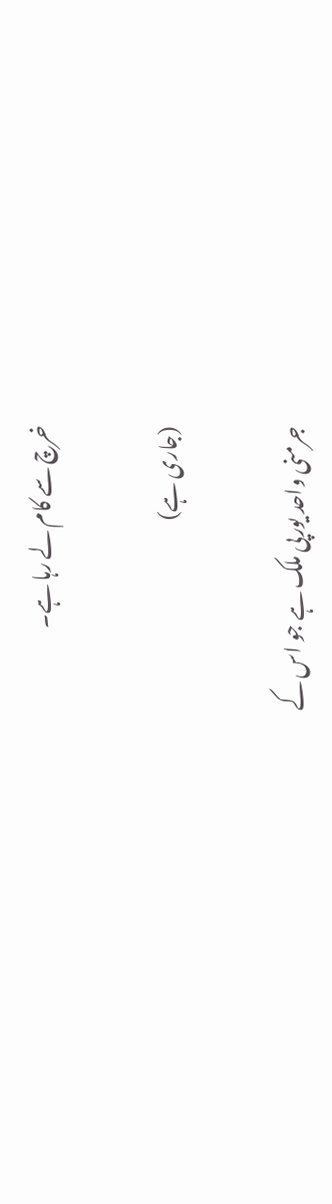خرچ سے کام لے رہا ہے۔

(جاری ہے)

جرمنی واحد یورپی ملک ہے جو اس کے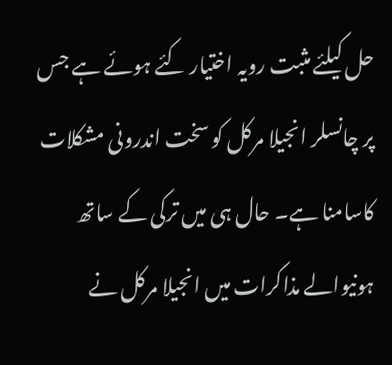حل کیلئے مثبت رویہ اختیار کئے ہوئے ہے جس پر چانسلر انجیلا مرکل کو سخت اندرونی مشکلات کاسامنا ہے۔ حال ہی میں ترکی کے ساتھ ہونیوالے مذاکرات میں انجیلا مرکل نے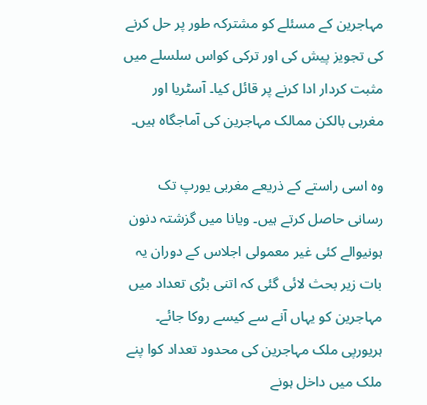مہاجرین کے مسئلے کو مشترکہ طور پر حل کرنے کی تجویز پیش کی اور ترکی کواس سلسلے میں مثبت کردار ادا کرنے پر قائل کیا۔ آسٹریا اور مغربی بالکن ممالک مہاجرین کی آماجگاہ ہیں۔

وہ اسی راستے کے ذریعے مغربی یورپ تک رسانی حاصل کرتے ہیں۔ ویانا میں گزشتہ دنون ہونیوالے کئی غیر معمولی اجلاس کے دوران یہ بات زیر بحث لائی گئی کہ اتنی بڑی تعداد میں مہاجرین کو یہاں آنے سے کیسے روکا جائے۔ ہریورپی ملک مہاجرین کی محدود تعداد کوا پنے ملک میں داخل ہونے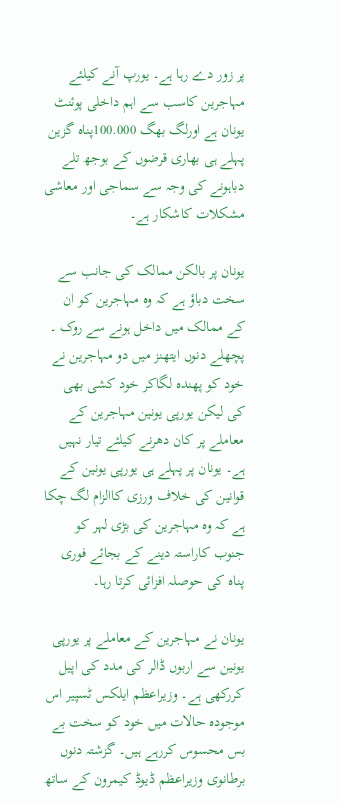پر زور دے رہا ہے۔ یورپ آنے کیلئے مہاجرین کاسب سے اہم داخلی پوئنٹ یونان ہے اورلگ بھگ 100.000پناہ گزین پہلے ہی بھاری قرضوں کے بوجھ تلے دباہونے کی وجہ سے سماجی اور معاشی مشکلات کاشکار ہے۔

یونان پر بالکن ممالک کی جانب سے سخت دباؤ ہے کہ وہ مہاجرین کو ان کے ممالک میں داخل ہونے سے روک ۔ پچھلے دنوں ایتھنز میں دو مہاجرین نے خود کو پھندہ لگاکر خود کشی بھی کی لیکن یورپی یونین مہاجرین کے معاملے پر کان دھرنے کیلئے تیار نہیں ہے۔ یونان پر پہلے ہی یورپی یونین کے قوانین کی خلاف ورزی کاالزام لگ چکا ہے کہ وہ مہاجرین کی بڑی لہر کو جنوب کاراستہ دینے کے بجائے فوری پناہ کی حوصلہ افزائی کرتا رہا۔

یونان نے مہاجرین کے معاملے پر یورپی یونین سے اربوں ڈالر کی مدد کی اپیل کررکھی ہے۔ وزیراعظم ایلکس ٹسپیر اس موجودہ حالات میں خود کو سخت بے بس محسوس کررہے ہیں۔ گزشتہ دنوں برطانوی وزیراعظم ڈیوڈ کیمرون کے ساتھ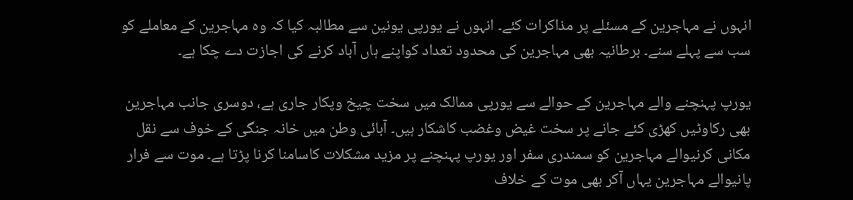انہوں نے مہاجرین کے مسئلے پر مذاکرات کئے۔ انہوں نے یورپی یونین سے مطالبہ کیا کہ وہ مہاجرین کے معاملے کو سب سے پہلے سنے۔ برطانیہ بھی مہاجرین کی محدود تعداد کواپنے ہاں آباد کرنے کی اجازت دے چکا ہے۔

یورپ پہنچنے والے مہاجرین کے حوالے سے یورپی ممالک میں سخت چیخ وپکار جاری ہے، دوسری جانب مہاجرین بھی رکاوٹیں کھڑی کئے جانے پر سخت غیض وغضب کاشکار ہیں۔ آبائی وطن میں خانہ جنگی کے خوف سے نقل مکانی کرنیوالے مہاجرین کو سمندری سفر اور یورپ پہنچنے پر مزید مشکلات کاسامنا کرنا پڑتا ہے۔ موت سے فرار پانیوالے مہاجرین یہاں آکر بھی موت کے خلاف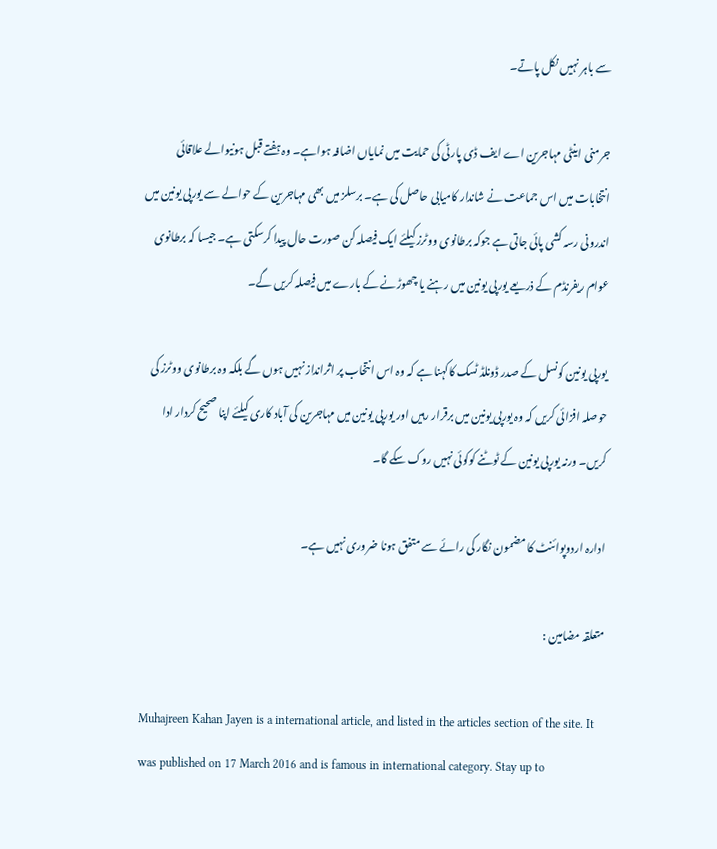سے باہر نہیں نکل پاتے۔

جرمنی اینٹی مہاجرین اے ایف ڈی پارٹی کی حمایت میں نمایاں اضافہ ہواہے۔ وہ ہفتے قبل ہونیوالے علاقائی انتخابات میں اس جماعت نے شاندار کامیابی حاصل کی ہے۔ برسلز میں بھی مہاجرین کے حوالے سے یورپی یونین میں اندرونی رسہ کشی پائی جاتی ہے جوکہ برطانوی ووٹرز کیلئے ایک فیصلہ کن صورت حال پیدا کرسکتی ہے۔ جیسا کہ برطانوی عوام ریفرنڈم کے ذریعے یورپی یونین میں رہنے یا چھوڑنے کے بارے میں فیصلہ کریں گے۔

یورپی یونین کونسل کے صدر ڈونلڈ ٹسک کاکہنا ہے کہ وہ اس انتخاب پر اثرانداز نہیں ہوں گے بلکہ وہ برطانوی ووٹرز کی حوصلہ افزائی کریں کہ وہ یورپی یونین میں برقرار رہیں اور یورپی یونین میں مہاجرین کی آباد کاری کیلئے اپنا صحیح کردار ادا کریں۔ ورنہ یورپی یونین کے ٹوٹنے کوکوئی نہیں روک سکے گا۔

ادارہ اردوپوائنٹ کا مضمون نگار کی رائے سے متفق ہونا ضروری نہیں ہے۔

متعلقہ مضامین :

Muhajreen Kahan Jayen is a international article, and listed in the articles section of the site. It was published on 17 March 2016 and is famous in international category. Stay up to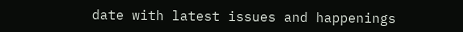date with latest issues and happenings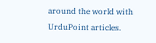around the world with UrduPoint articles.